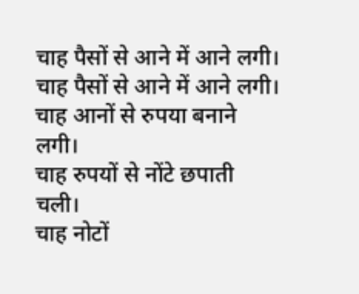चाह पैसों से आने में आने लगी।
चाह पैसों से आने में आने लगी।
चाह आनों से रुपया बनाने लगी।
चाह रुपयों से नोंटे छपाती चली।
चाह नोटों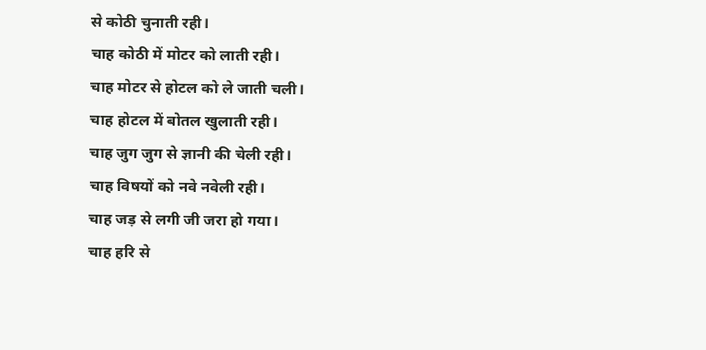से कोठी चुनाती रही।
चाह कोठी में मोटर को लाती रही।
चाह मोटर से होटल को ले जाती चली।
चाह होटल में बोतल खुलाती रही।
चाह जुग जुग से ज्ञानी की चेली रही।
चाह विषयों को नवे नवेली रही।
चाह जड़ से लगी जी जरा हो गया।
चाह हरि से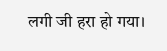लगी जी हरा हो गया।